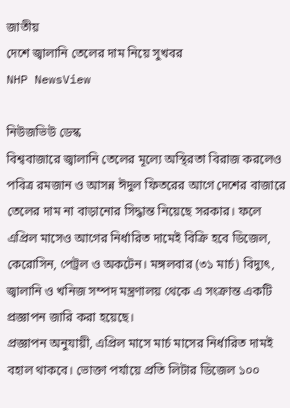জাতীয়
দেশে জ্বালানি তেলের দাম নিয়ে সুখবর
NHP NewsView

নিউজভিউ ডেস্ক
বিশ্ববাজারে জ্বালানি তেলের মূল্যে অস্থিরতা বিরাজ করলেও পবিত্র রমজান ও আসন্ন ঈদুল ফিতরের আগে দেশের বাজারে তেলের দাম না বাড়ানোর সিদ্ধান্ত নিয়েছে সরকার। ফলে এপ্রিল মাসেও আগের নির্ধারিত দামেই বিক্রি হবে ডিজেল, কেরোসিন, পেট্রল ও অকটেন। মঙ্গলবার (৩১ মার্চ) বিদ্যুৎ, জ্বালানি ও খনিজ সম্পদ মন্ত্রণালয় থেকে এ সংক্রান্ত একটি প্রজ্ঞাপন জারি করা হয়েছে।
প্রজ্ঞাপন অনুযায়ী, এপ্রিল মাসে মার্চ মাসের নির্ধারিত দামই বহাল থাকবে। ভোক্তা পর্যায়ে প্রতি লিটার ডিজেল ১০০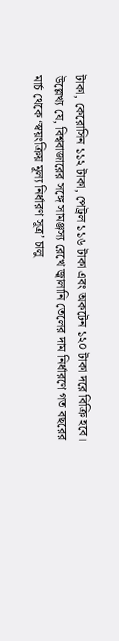টাকা, কেরোসিন ১১২ টাকা, পেট্রল ১১৬ টাকা এবং অকটেন ১২০ টাকা দরে বিক্রি হবে।
উল্লেখ্য যে, বিশ্ববাজারের সঙ্গে সামঞ্জস্য রেখে জ্বালানি তেলের দাম নির্ধারণে গত বছরের মার্চ থেকে ‘স্বয়ংক্রিয় মূল্য নির্ধারণ সূত্র’ চালু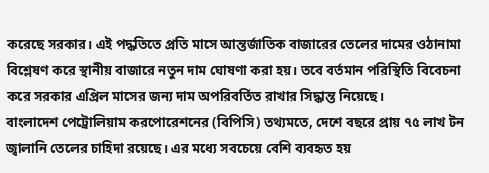করেছে সরকার। এই পদ্ধতিতে প্রতি মাসে আন্তর্জাতিক বাজারের তেলের দামের ওঠানামা বিশ্লেষণ করে স্থানীয় বাজারে নতুন দাম ঘোষণা করা হয়। তবে বর্তমান পরিস্থিতি বিবেচনা করে সরকার এপ্রিল মাসের জন্য দাম অপরিবর্তিত রাখার সিদ্ধান্ত নিয়েছে।
বাংলাদেশ পেট্রোলিয়াম করপোরেশনের (বিপিসি) তথ্যমতে, দেশে বছরে প্রায় ৭৫ লাখ টন জ্বালানি তেলের চাহিদা রয়েছে। এর মধ্যে সবচেয়ে বেশি ব্যবহৃত হয়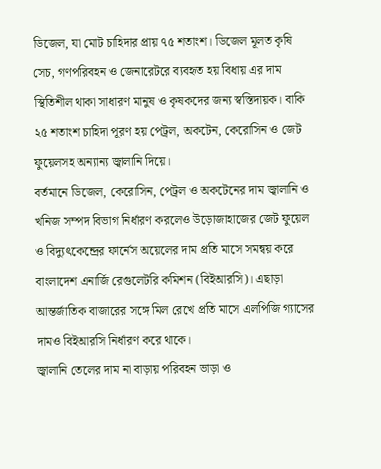ডিজেল, যা মোট চাহিদার প্রায় ৭৫ শতাংশ। ডিজেল মূলত কৃষি সেচ, গণপরিবহন ও জেনারেটরে ব্যবহৃত হয় বিধায় এর দাম স্থিতিশীল থাকা সাধারণ মানুষ ও কৃষকদের জন্য স্বস্তিদায়ক। বাকি ২৫ শতাংশ চাহিদা পূরণ হয় পেট্রল, অকটেন, কেরোসিন ও জেট ফুয়েলসহ অন্যান্য জ্বালানি দিয়ে।
বর্তমানে ডিজেল, কেরোসিন, পেট্রল ও অকটেনের দাম জ্বালানি ও খনিজ সম্পদ বিভাগ নির্ধারণ করলেও উড়োজাহাজের জেট ফুয়েল ও বিদ্যুৎকেন্দ্রের ফার্নেস অয়েলের দাম প্রতি মাসে সমন্বয় করে বাংলাদেশ এনার্জি রেগুলেটরি কমিশন (বিইআরসি)। এছাড়া আন্তর্জাতিক বাজারের সঙ্গে মিল রেখে প্রতি মাসে এলপিজি গ্যাসের দামও বিইআরসি নির্ধারণ করে থাকে।
জ্বালানি তেলের দাম না বাড়ায় পরিবহন ভাড়া ও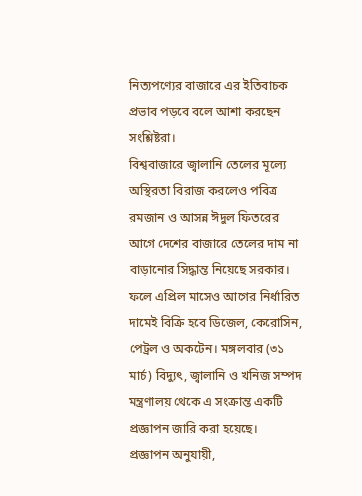নিত্যপণ্যের বাজারে এর ইতিবাচক প্রভাব পড়বে বলে আশা করছেন সংশ্লিষ্টরা।
বিশ্ববাজারে জ্বালানি তেলের মূল্যে অস্থিরতা বিরাজ করলেও পবিত্র রমজান ও আসন্ন ঈদুল ফিতরের আগে দেশের বাজারে তেলের দাম না বাড়ানোর সিদ্ধান্ত নিয়েছে সরকার। ফলে এপ্রিল মাসেও আগের নির্ধারিত দামেই বিক্রি হবে ডিজেল, কেরোসিন, পেট্রল ও অকটেন। মঙ্গলবার (৩১ মার্চ) বিদ্যুৎ, জ্বালানি ও খনিজ সম্পদ মন্ত্রণালয় থেকে এ সংক্রান্ত একটি প্রজ্ঞাপন জারি করা হয়েছে।
প্রজ্ঞাপন অনুযায়ী,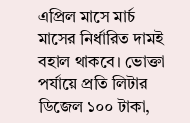এপ্রিল মাসে মার্চ মাসের নির্ধারিত দামই বহাল থাকবে। ভোক্তা পর্যায়ে প্রতি লিটার ডিজেল ১০০ টাকা,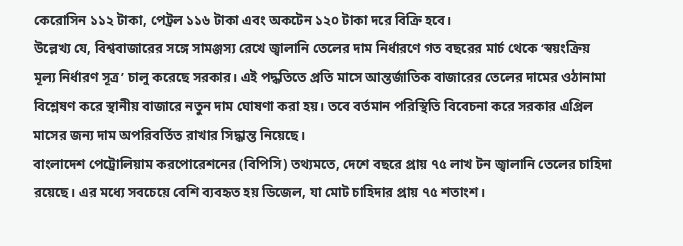কেরোসিন ১১২ টাকা, পেট্রল ১১৬ টাকা এবং অকটেন ১২০ টাকা দরে বিক্রি হবে।
উল্লেখ্য যে, বিশ্ববাজারের সঙ্গে সামঞ্জস্য রেখে জ্বালানি তেলের দাম নির্ধারণে গত বছরের মার্চ থেকে ‘স্বয়ংক্রিয় মূল্য নির্ধারণ সূত্র’ চালু করেছে সরকার। এই পদ্ধতিতে প্রতি মাসে আন্তর্জাতিক বাজারের তেলের দামের ওঠানামা বিশ্লেষণ করে স্থানীয় বাজারে নতুন দাম ঘোষণা করা হয়। তবে বর্তমান পরিস্থিতি বিবেচনা করে সরকার এপ্রিল মাসের জন্য দাম অপরিবর্তিত রাখার সিদ্ধান্ত নিয়েছে।
বাংলাদেশ পেট্রোলিয়াম করপোরেশনের (বিপিসি) তথ্যমতে, দেশে বছরে প্রায় ৭৫ লাখ টন জ্বালানি তেলের চাহিদা রয়েছে। এর মধ্যে সবচেয়ে বেশি ব্যবহৃত হয় ডিজেল, যা মোট চাহিদার প্রায় ৭৫ শতাংশ।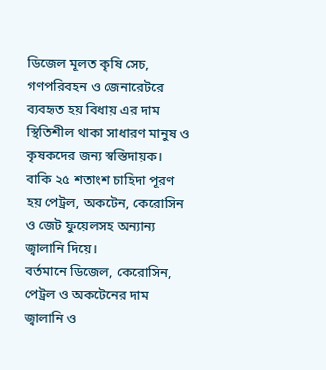ডিজেল মূলত কৃষি সেচ, গণপরিবহন ও জেনারেটরে ব্যবহৃত হয় বিধায় এর দাম স্থিতিশীল থাকা সাধারণ মানুষ ও কৃষকদের জন্য স্বস্তিদায়ক। বাকি ২৫ শতাংশ চাহিদা পূরণ হয় পেট্রল, অকটেন, কেরোসিন ও জেট ফুয়েলসহ অন্যান্য জ্বালানি দিয়ে।
বর্তমানে ডিজেল, কেরোসিন, পেট্রল ও অকটেনের দাম জ্বালানি ও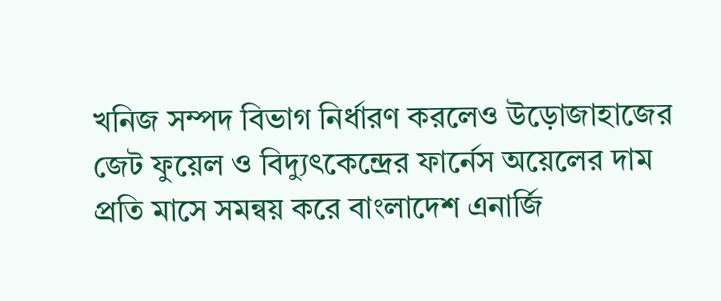খনিজ সম্পদ বিভাগ নির্ধারণ করলেও উড়োজাহাজের জেট ফুয়েল ও বিদ্যুৎকেন্দ্রের ফার্নেস অয়েলের দাম প্রতি মাসে সমন্বয় করে বাংলাদেশ এনার্জি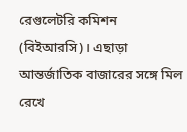রেগুলেটরি কমিশন (বিইআরসি)। এছাড়া আন্তর্জাতিক বাজারের সঙ্গে মিল রেখে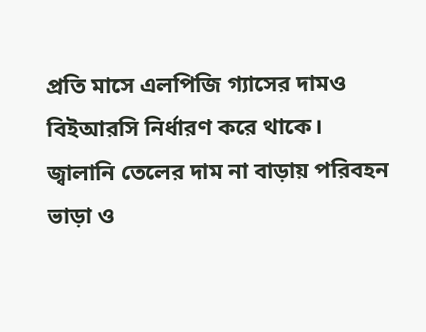প্রতি মাসে এলপিজি গ্যাসের দামও বিইআরসি নির্ধারণ করে থাকে।
জ্বালানি তেলের দাম না বাড়ায় পরিবহন ভাড়া ও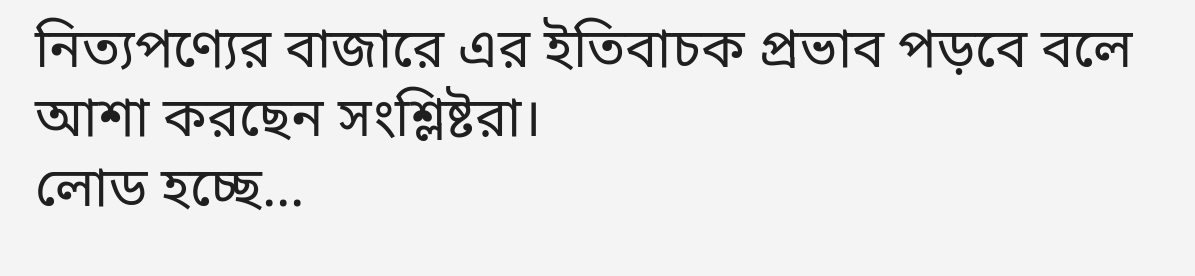নিত্যপণ্যের বাজারে এর ইতিবাচক প্রভাব পড়বে বলে আশা করছেন সংশ্লিষ্টরা।
লোড হচ্ছে...